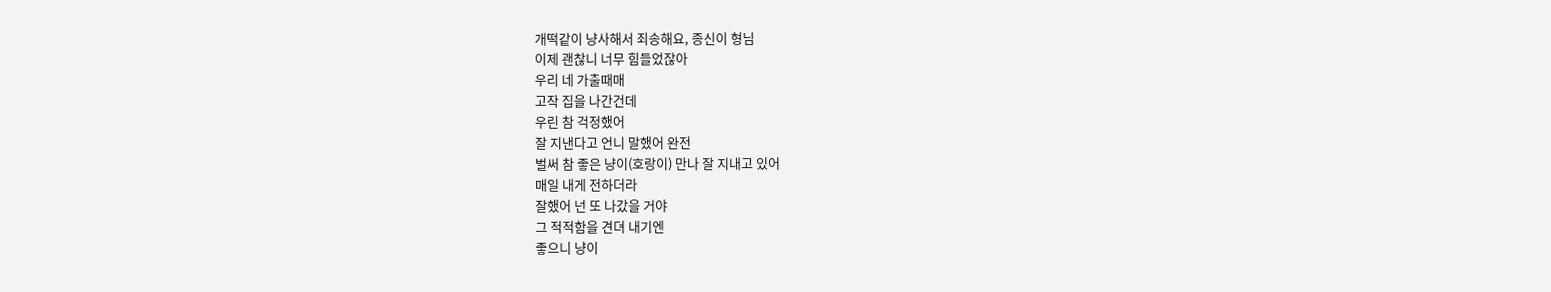개떡같이 냥사해서 죄송해요, 종신이 형님
이제 괜찮니 너무 힘들었잖아
우리 네 가출때매
고작 집을 나간건데
우린 참 걱정했어
잘 지낸다고 언니 말했어 완전
벌써 참 좋은 냥이(호랑이) 만나 잘 지내고 있어
매일 내게 전하더라
잘했어 넌 또 나갔을 거야
그 적적함을 견뎌 내기엔
좋으니 냥이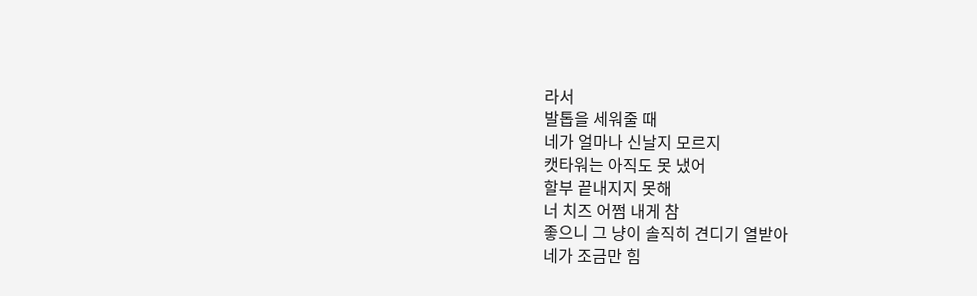라서
발톱을 세워줄 때
네가 얼마나 신날지 모르지
캣타워는 아직도 못 냈어
할부 끝내지지 못해
너 치즈 어쩜 내게 참
좋으니 그 냥이 솔직히 견디기 열받아
네가 조금만 힘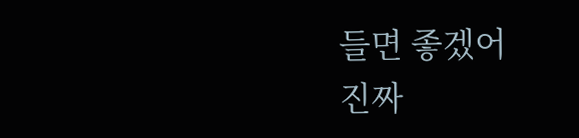들면 좋겠어
진짜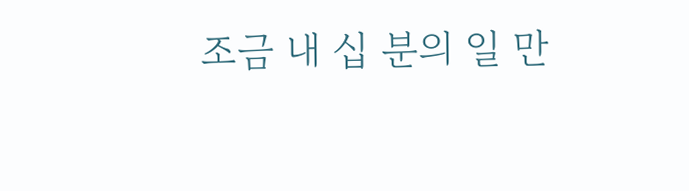조금 내 십 분의 일 만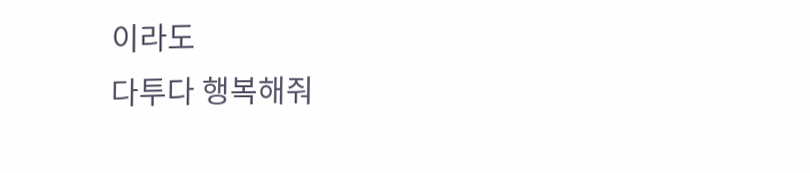이라도
다투다 행복해줘